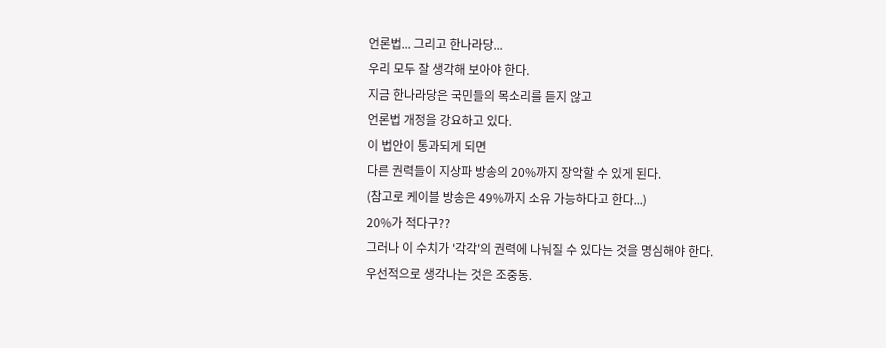언론법... 그리고 한나라당...
우리 모두 잘 생각해 보아야 한다.
지금 한나라당은 국민들의 목소리를 듣지 않고
언론법 개정을 강요하고 있다.
이 법안이 통과되게 되면
다른 권력들이 지상파 방송의 20%까지 장악할 수 있게 된다.
(참고로 케이블 방송은 49%까지 소유 가능하다고 한다...)
20%가 적다구??
그러나 이 수치가 '각각'의 권력에 나눠질 수 있다는 것을 명심해야 한다.
우선적으로 생각나는 것은 조중동.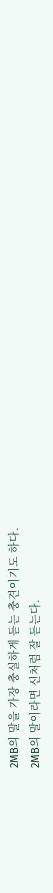2MB의 말을 가장 충실하게 듣는 충견이기도 하다.
2MB의 말이라면 신처럼 잘 듣는다.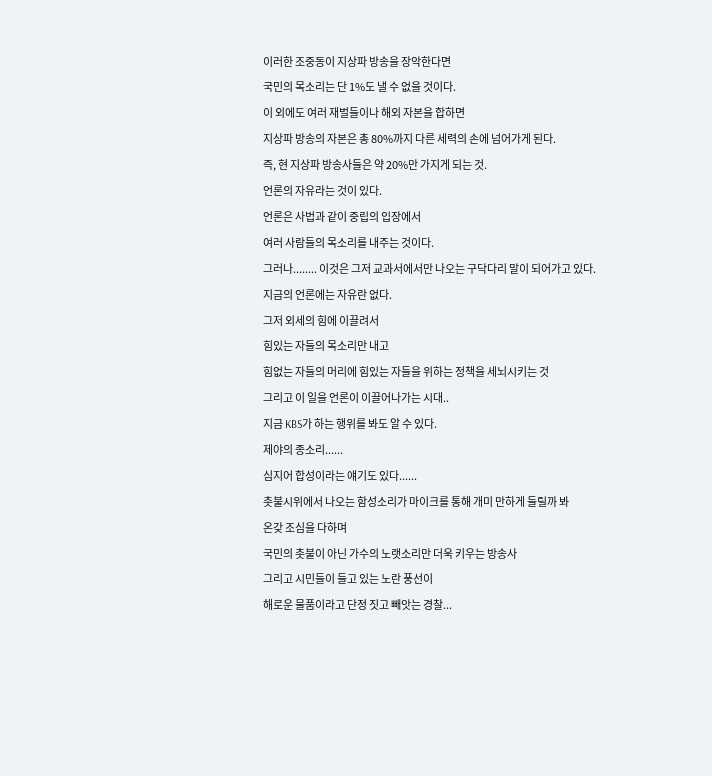이러한 조중동이 지상파 방송을 장악한다면
국민의 목소리는 단 1%도 낼 수 없을 것이다.
이 외에도 여러 재벌들이나 해외 자본을 합하면
지상파 방송의 자본은 총 80%까지 다른 세력의 손에 넘어가게 된다.
즉, 현 지상파 방송사들은 약 20%만 가지게 되는 것.
언론의 자유라는 것이 있다.
언론은 사법과 같이 중립의 입장에서
여러 사람들의 목소리를 내주는 것이다.
그러나........ 이것은 그저 교과서에서만 나오는 구닥다리 말이 되어가고 있다.
지금의 언론에는 자유란 없다.
그저 외세의 힘에 이끌려서
힘있는 자들의 목소리만 내고
힘없는 자들의 머리에 힘있는 자들을 위하는 정책을 세뇌시키는 것
그리고 이 일을 언론이 이끌어나가는 시대..
지금 KBS가 하는 행위를 봐도 알 수 있다.
제야의 종소리......
심지어 합성이라는 얘기도 있다......
촛불시위에서 나오는 함성소리가 마이크를 통해 개미 만하게 들릴까 봐
온갖 조심을 다하며
국민의 촛불이 아닌 가수의 노랫소리만 더욱 키우는 방송사
그리고 시민들이 들고 있는 노란 풍선이
해로운 물품이라고 단정 짓고 빼앗는 경찰...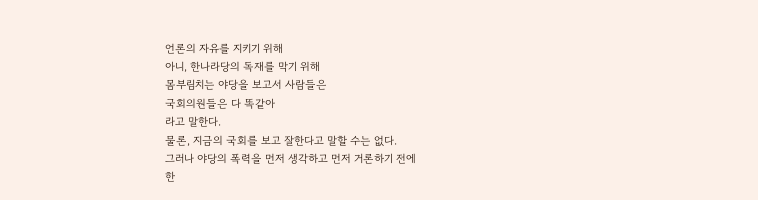언론의 자유를 지키기 위해
아니, 한나라당의 독재를 막기 위해
몸부림치는 야당을 보고서 사람들은
국회의원들은 다 똑같아
라고 말한다.
물론, 지금의 국회를 보고 잘한다고 말할 수는 없다.
그러나 야당의 폭력을 먼저 생각하고 먼저 거론하기 전에
한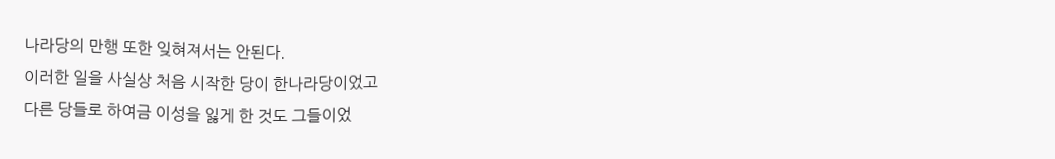나라당의 만행 또한 잊혀져서는 안된다.
이러한 일을 사실상 처음 시작한 당이 한나라당이었고
다른 당들로 하여금 이성을 잃게 한 것도 그들이었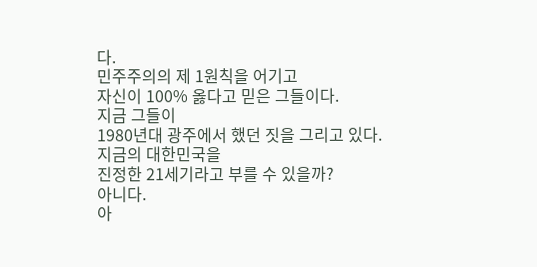다.
민주주의의 제 1원칙을 어기고
자신이 100% 옳다고 믿은 그들이다.
지금 그들이
1980년대 광주에서 했던 짓을 그리고 있다.
지금의 대한민국을
진정한 21세기라고 부를 수 있을까?
아니다.
아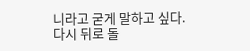니라고 굳게 말하고 싶다.
다시 뒤로 돌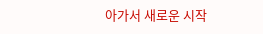아가서 새로운 시작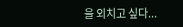을 외치고 싶다...